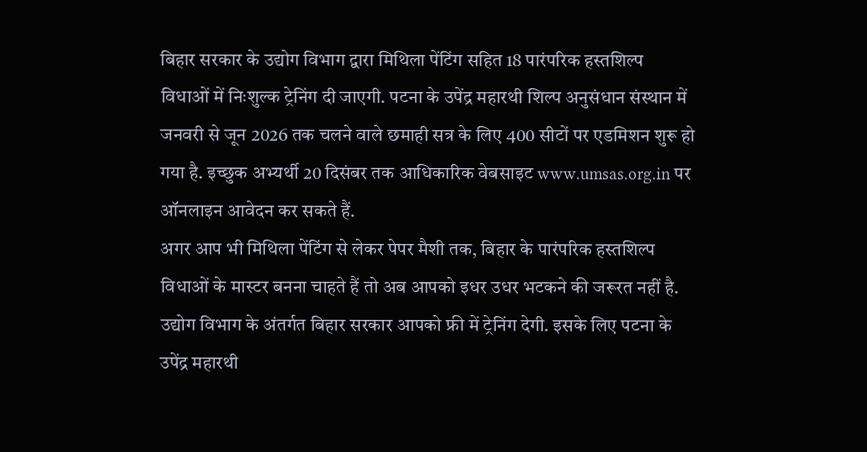बिहार सरकार के उद्योग विभाग द्वारा मिथिला पेंटिंग सहित 18 पारंपरिक हस्तशिल्प विधाओं में निःशुल्क ट्रेनिंग दी जाएगी. पटना के उपेंद्र महारथी शिल्प अनुसंधान संस्थान में जनवरी से जून 2026 तक चलने वाले छमाही सत्र के लिए 400 सीटों पर एडमिशन शुरू हो गया है. इच्छुक अभ्यर्थी 20 दिसंबर तक आधिकारिक वेबसाइट www.umsas.org.in पर ऑनलाइन आवेदन कर सकते हैं.
अगर आप भी मिथिला पेंटिंग से लेकर पेपर मैशी तक, बिहार के पारंपरिक हस्तशिल्प विधाओं के मास्टर बनना चाहते हैं तो अब आपको इधर उधर भटकने की जरूरत नहीं है. उद्योग विभाग के अंतर्गत बिहार सरकार आपको फ्री में ट्रेनिंग देगी. इसके लिए पटना के उपेंद्र महारथी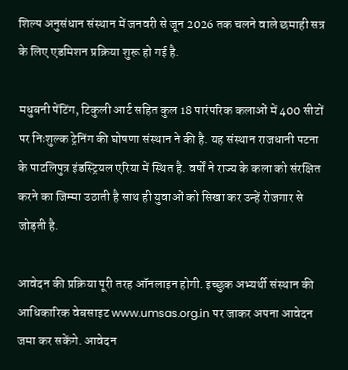शिल्प अनुसंधान संस्थान में जनवरी से जून 2026 तक चलने वाले छमाही सत्र के लिए एडमिशन प्रक्रिया शुरू हो गई है.

मधुबनी पेंटिंग, टिकुली आर्ट सहित कुल 18 पारंपरिक कलाओं में 400 सीटों पर निःशुल्क ट्रेनिंग की घोषणा संस्थान ने की है. यह संस्थान राजधानी पटना के पाटलिपुत्र इंडस्ट्रियल एरिया में स्थित है. वर्षों ने राज्य के कला को संरक्षित करने का जिम्मा उठाती है साथ ही युवाओं को सिखा कर उन्हें रोजगार से जोड़ती है.

आवेदन की प्रक्रिया पूरी तरह ऑनलाइन होगी. इच्छुक अभ्यर्थी संस्थान की आधिकारिक वेबसाइट www.umsas.org.in पर जाकर अपना आवेदन जमा कर सकेंगे. आवेदन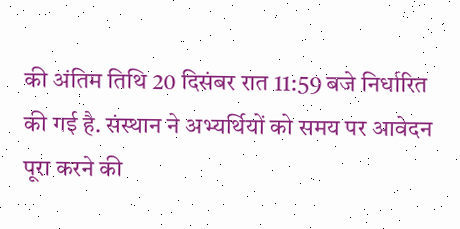की अंतिम तिथि 20 दिसंबर रात 11:59 बजे निर्धारित की गई है. संस्थान ने अभ्यर्थियों को समय पर आवेदन पूरा करने की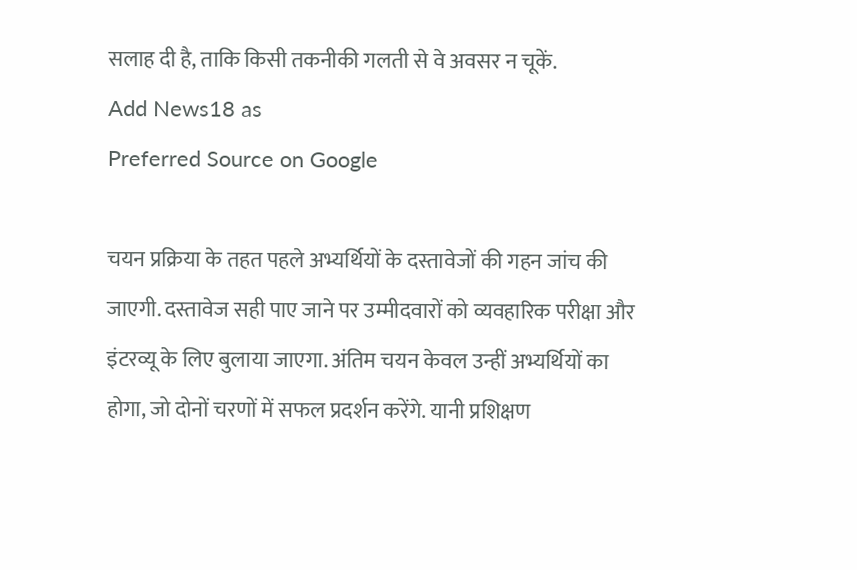सलाह दी है, ताकि किसी तकनीकी गलती से वे अवसर न चूकें.
Add News18 as
Preferred Source on Google

चयन प्रक्रिया के तहत पहले अभ्यर्थियों के दस्तावेजों की गहन जांच की जाएगी. दस्तावेज सही पाए जाने पर उम्मीदवारों को व्यवहारिक परीक्षा और इंटरव्यू के लिए बुलाया जाएगा. अंतिम चयन केवल उन्हीं अभ्यर्थियों का होगा, जो दोनों चरणों में सफल प्रदर्शन करेंगे. यानी प्रशिक्षण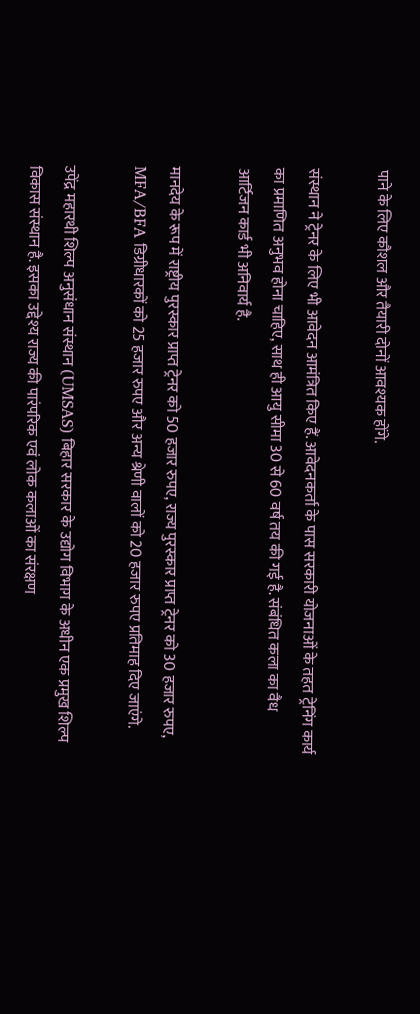पाने के लिए कौशल और तैयारी दोनों आवश्यक होंगे.

संस्थान ने ट्रेनर के लिए भी आवेदन आमंत्रित किए हैं. आवेदनकर्ता के पास सरकारी योजनाओं के तहत ट्रेनिंग कार्य का प्रमाणित अनुभव होना चाहिए, साथ ही आयु सीमा 30 से 60 वर्ष तय की गई है. संबंधित कला का वैध आर्टिजन कार्ड भी अनिवार्य है.

मानदेय के रूप में राष्ट्रीय पुरस्कार प्राप्त ट्रेनर को 50 हजार रुपए, राज्य पुरस्कार प्राप्त ट्रेनर को 30 हजार रुपए, MFA/BFA डिग्रीधारकों को 25 हजार रुपए और अन्य श्रेणी वालों को 20 हजार रुपए प्रतिमाह दिए जाएंगे.

उपेंद्र महारथी शिल्प अनुसंधान संस्थान (UMSAS) बिहार सरकार के उद्योग विभाग के अधीन एक प्रमुख शिल्प विकास संस्थान है. इसका उद्देश्य राज्य की पारंपरिक एवं लोक कलाओं का संरक्षण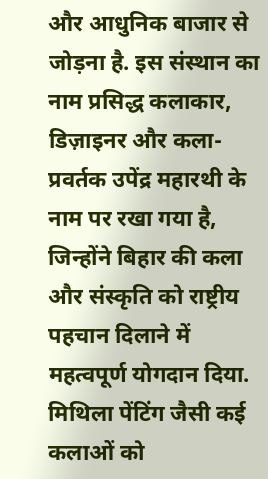और आधुनिक बाजार से जोड़ना है. इस संस्थान का नाम प्रसिद्ध कलाकार, डिज़ाइनर और कला-प्रवर्तक उपेंद्र महारथी के नाम पर रखा गया है, जिन्होंने बिहार की कला और संस्कृति को राष्ट्रीय पहचान दिलाने में महत्वपूर्ण योगदान दिया. मिथिला पेंटिंग जैसी कई कलाओं को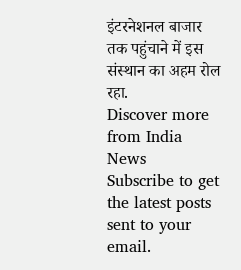इंटरनेशनल बाजार तक पहुंचाने में इस संस्थान का अहम रोल रहा.
Discover more from India News
Subscribe to get the latest posts sent to your email.